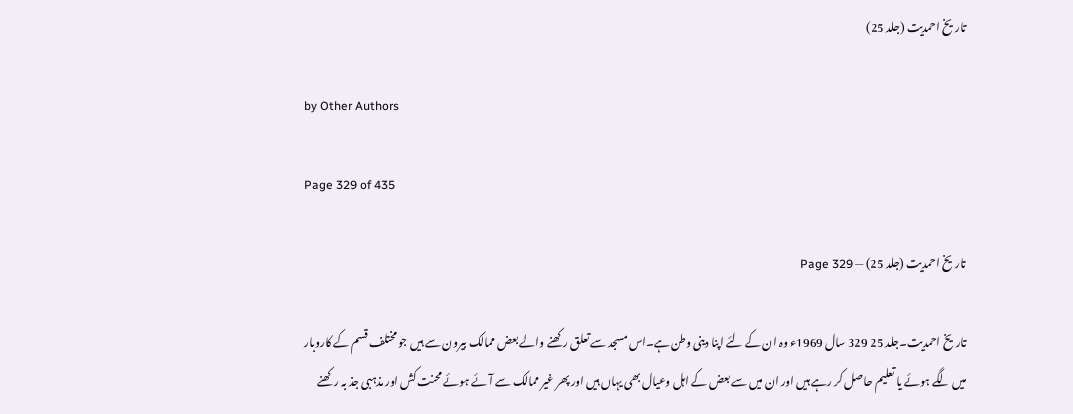تاریخ احمدیت (جلد 25)

by Other Authors

Page 329 of 435

تاریخ احمدیت (جلد 25) — Page 329

تاریخ احمدیت۔جلد 25 329 سال 1969ء وہ ان کے لئے اپنا دینی وطن ہے۔اس مسجد سے تعلق رکھنے والے بعض ممالک بیرون سے ہیں جو مختلف قسم کے کاروبار میں لگے ہوئے یا تعلیم حاصل کر رہے ہیں اور ان میں سے بعض کے اہل وعیال بھی یہاں ہیں اور پھر غیر ممالک سے آئے ہوئے محنت کش اور مذہبی جذ بہ رکھنے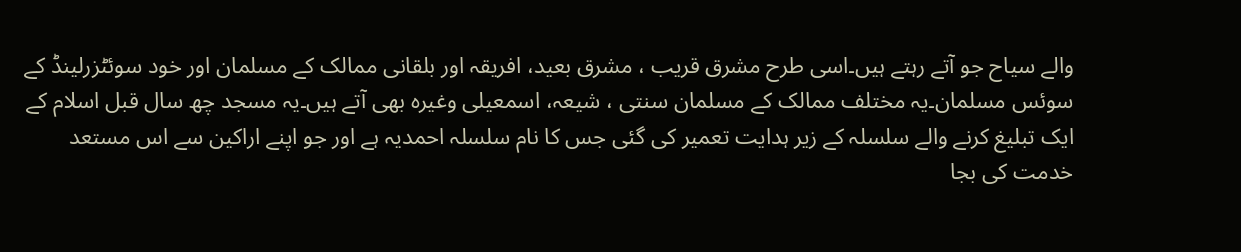والے سیاح جو آتے رہتے ہیں۔اسی طرح مشرق قریب ، مشرق بعید، افریقہ اور بلقانی ممالک کے مسلمان اور خود سوئٹزرلینڈ کے سوئس مسلمان۔یہ مختلف ممالک کے مسلمان سنتی ، شیعہ، اسمعیلی وغیرہ بھی آتے ہیں۔یہ مسجد چھ سال قبل اسلام کے ایک تبلیغ کرنے والے سلسلہ کے زیر ہدایت تعمیر کی گئی جس کا نام سلسلہ احمدیہ ہے اور جو اپنے اراکین سے اس مستعد خدمت کی بجا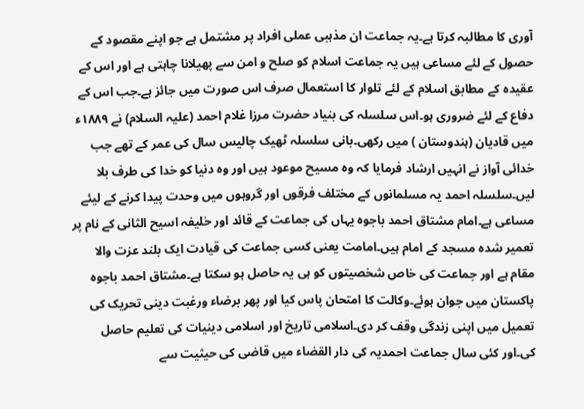آوری کا مطالبہ کرتا ہے۔یہ جماعت ان مذہبی عملی افراد پر مشتمل ہے جو اپنے مقصود کے حصول کے لئے مساعی ہیں یہ جماعت اسلام کو صلح و امن سے پھیلانا چاہتی ہے اور اس کے عقیدہ کے مطابق اسلام کے لئے تلوار کا استعمال صرف اس صورت میں جائز ہے۔جب اس کے دفاع کے لئے ضروری ہو۔اس سلسلہ کی بنیاد حضرت مرزا غلام احمد (علیہ السلام) نے ۱۸۸۹ء میں قادیان (ہندوستان ) میں رکھی۔بانی سلسلہ ٹھیک چالیس سال کی عمر کے تھے جب خدائی آواز نے انہیں ارشاد فرمایا کہ وہ مسیح موعود ہیں اور وہ دنیا کو خدا کی طرف بلا لیں۔سلسلہ احمد یہ مسلمانوں کے مختلف فرقوں اور گروہوں میں وحدت پیدا کرنے کے لیئے مساعی ہے۔امام مشتاق احمد باجوہ یہاں کی جماعت کے قائد اور خلیفہ اسیح الثانی کے نام پر تعمیر شدہ مسجد کے امام ہیں۔امامت یعنی کسی جماعت کی قیادت ایک بلند عزت والا مقام ہے اور جماعت کی خاص شخصیتوں کو ہی یہ حاصل ہو سکتا ہے۔مشتاق احمد باجوہ پاکستان میں جوان ہوئے۔وکالت کا امتحان پاس کیا اور پھر برضاء ورغبت دینی تحریک کی تعمیل میں اپنی زندگی وقف کر دی۔اسلامی تاریخ اور اسلامی دینیات کی تعلیم حاصل کی۔اور کئی سال جماعت احمدیہ کی دار القضاء میں قاضی کی حیثیت سے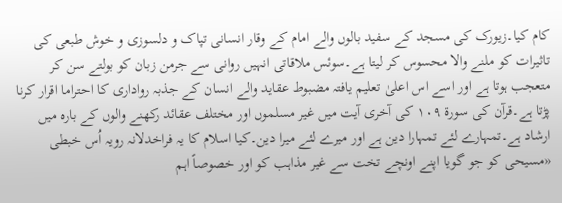کام کیا۔زیورک کی مسجد کے سفید بالوں والے امام کے وقار انسانی تپاک و دلسوزی و خوش طبعی کی تاثیرات کو ملنے والا محسوس کر لیتا ہے۔سوئس ملاقاتی انہیں روانی سے جرمن زبان کو بولتے سن کر متعجب ہوتا ہے اور اسے اس اعلیٰ تعلیم یافتہ مضبوط عقاید والے انسان کے جذبہ رواداری کا احتراما اقرار کرنا پڑتا ہے۔قرآن کی سورۃ ۱۰۹ کی آخری آیت میں غیر مسلموں اور مختلف عقائد رکھنے والوں کے بارہ میں ارشاد ہے۔تمہارے لئے تمہارا دین ہے اور میرے لئے میرا دین۔کیا اسلام کا یہ فراخدلانہ رویہ اُس خبطی «مسیحی کو جو گویا اپنے اونچے تخت سے غیر مذاہب کو اور خصوصاً اہم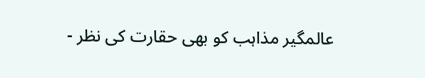عالمگیر مذاہب کو بھی حقارت کی نظر -